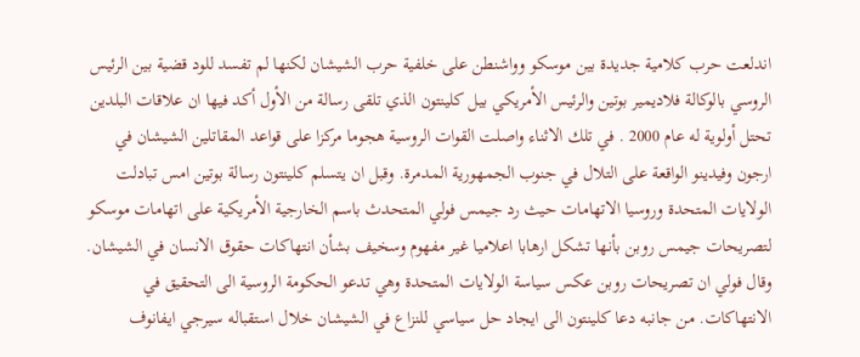اندلعت حرب كلامية جديدة بين موسكو وواشنطن على خلفية حرب الشيشان لكنها لم تفسد للود قضية بين الرئيس الروسي بالوكالة فلاديمير بوتين والرئيس الأمريكي بيل كلينتون الذي تلقى رسالة من الأول أكد فيها ان علاقات البلدين تحتل أولوية له عام 2000 . في تلك الاثناء واصلت القوات الروسية هجوما مركزا على قواعد المقاتلين الشيشان في ارجون وفيدينو الواقعة على التلال في جنوب الجمهورية المدمرة. وقبل ان يتسلم كلينتون رسالة بوتين امس تبادلت الولايات المتحدة وروسيا الاتهامات حيث رد جيمس فولي المتحدث باسم الخارجية الأمريكية على اتهامات موسكو لتصريحات جيمس روبن بأنها تشكل ارهابا اعلاميا غير مفهوم وسخيف بشأن انتهاكات حقوق الانسان في الشيشان. وقال فولي ان تصريحات روبن عكس سياسة الولايات المتحدة وهي تدعو الحكومة الروسية الى التحقيق في الانتهاكات. من جانبه دعا كلينتون الى ايجاد حل سياسي للنزاع في الشيشان خلال استقباله سيرجي ايفانوف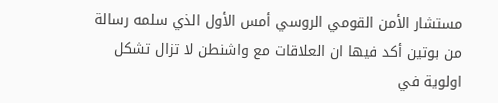مستشار الأمن القومي الروسي أمس الأول الذي سلمه رسالة من بوتين أكد فيها ان العلاقات مع واشنطن لا تزال تشكل اولوية في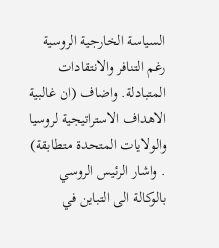السياسة الخارجية الروسية رغم التنافر والانتقادات المتبادلة. واضاف (ان غالبية الاهداف الاستراتيجية لروسيا والولايات المتحدة متطابقة) . واشار الرئيس الروسي بالوكالة الى التباين في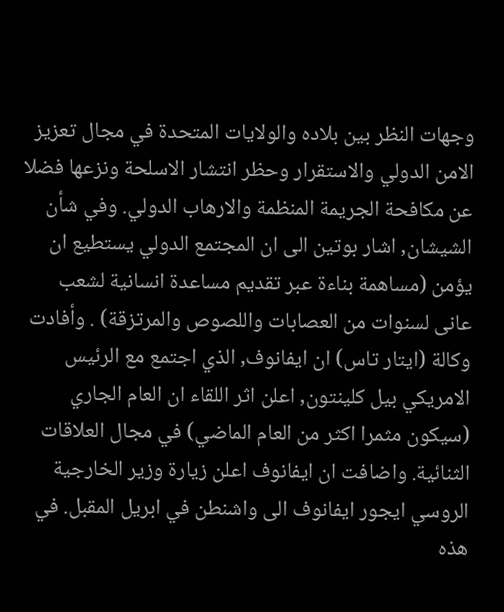وجهات النظر بين بلاده والولايات المتحدة في مجال تعزيز الامن الدولي والاستقرار وحظر انتشار الاسلحة ونزعها فضلا عن مكافحة الجريمة المنظمة والارهاب الدولي. وفي شأن الشيشان, اشار بوتين الى ان المجتمع الدولي يستطيع ان يؤمن (مساهمة بناءة عبر تقديم مساعدة انسانية لشعب عانى لسنوات من العصابات واللصوص والمرتزقة) . وأفادت وكالة (ايتار تاس) ان ايفانوف, الذي اجتمع مع الرئيس الامريكي بيل كلينتون, اعلن اثر اللقاء ان العام الجاري (سيكون مثمرا اكثر من العام الماضي) في مجال العلاقات الثنائية. واضافت ان ايفانوف اعلن زيارة وزير الخارجية الروسي ايجور ايفانوف الى واشنطن في ابريل المقبل. في هذه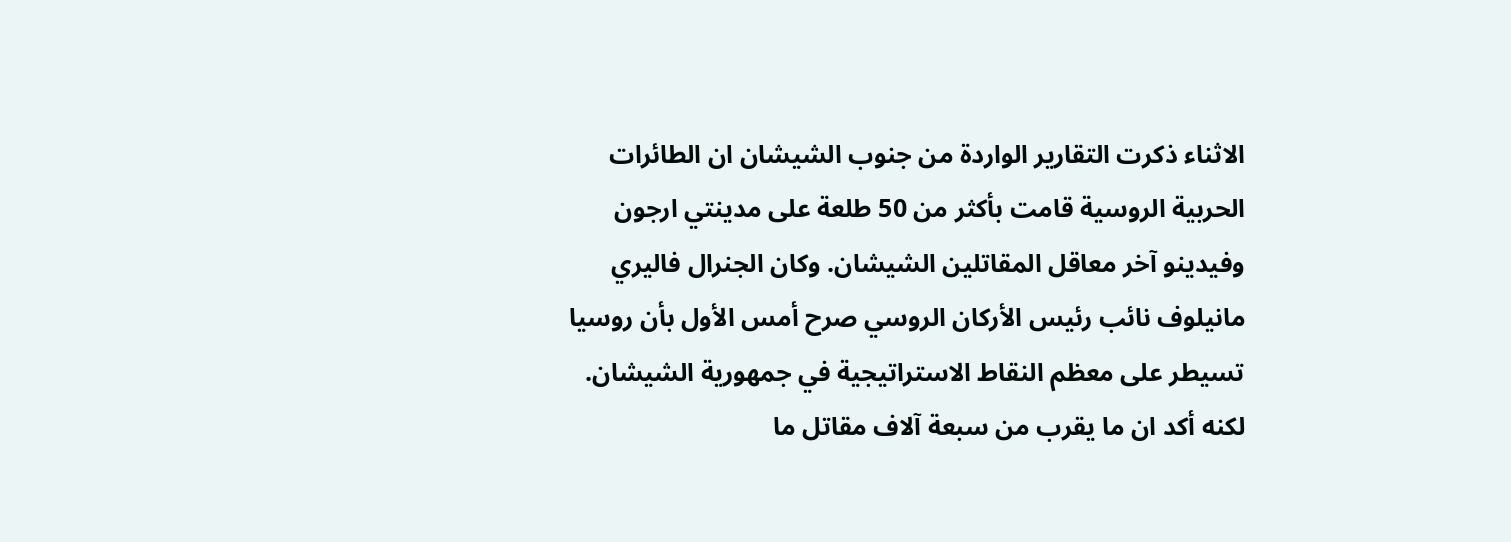الاثناء ذكرت التقارير الواردة من جنوب الشيشان ان الطائرات الحربية الروسية قامت بأكثر من 50 طلعة على مدينتي ارجون وفيدينو آخر معاقل المقاتلين الشيشان. وكان الجنرال فاليري مانيلوف نائب رئيس الأركان الروسي صرح أمس الأول بأن روسيا تسيطر على معظم النقاط الاستراتيجية في جمهورية الشيشان. لكنه أكد ان ما يقرب من سبعة آلاف مقاتل ما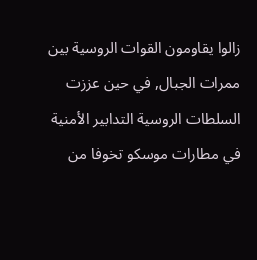زالوا يقاومون القوات الروسية بين ممرات الجبال, في حين عززت السلطات الروسية التدابير الأمنية في مطارات موسكو تخوفا من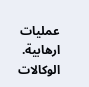عمليات ارهابية. الوكالات